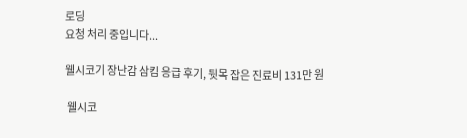로딩
요청 처리 중입니다...

웰시코기 장난감 삼킴 응급 후기, 뒷목 잡은 진료비 131만 원

 웰시코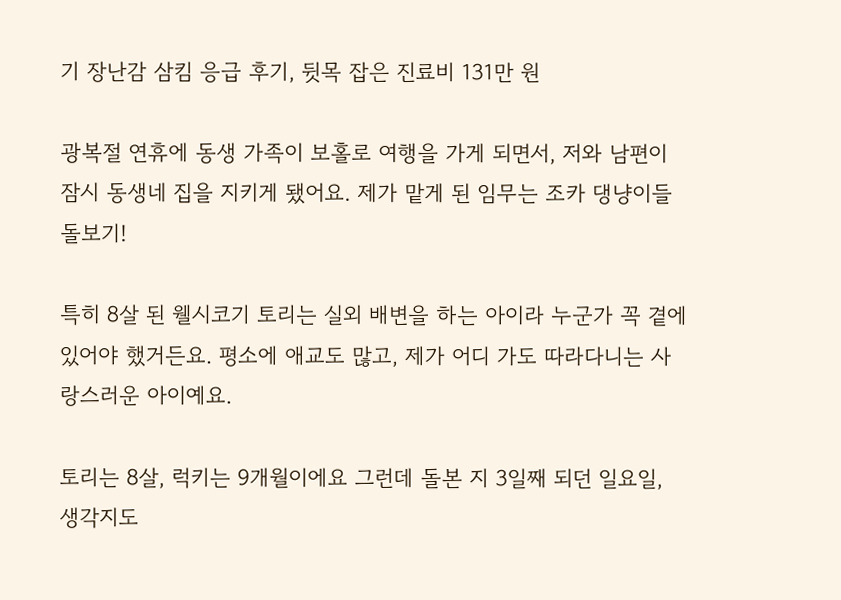기 장난감 삼킴 응급 후기, 뒷목 잡은 진료비 131만 원

광복절 연휴에 동생 가족이 보홀로 여행을 가게 되면서, 저와 남편이 잠시 동생네 집을 지키게 됐어요. 제가 맡게 된 임무는 조카 댕냥이들 돌보기!

특히 8살 된 웰시코기 토리는 실외 배변을 하는 아이라 누군가 꼭 곁에 있어야 했거든요. 평소에 애교도 많고, 제가 어디 가도 따라다니는 사랑스러운 아이예요.

토리는 8살, 럭키는 9개월이에요 그런데 돌본 지 3일째 되던 일요일, 생각지도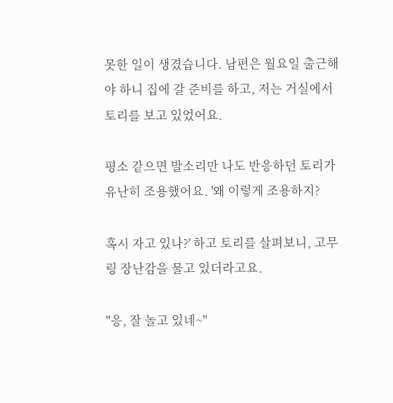못한 일이 생겼습니다. 남편은 월요일 출근해야 하니 집에 갈 준비를 하고, 저는 거실에서 토리를 보고 있었어요.

평소 같으면 발소리만 나도 반응하던 토리가 유난히 조용했어요. '왜 이렇게 조용하지?

혹시 자고 있나?' 하고 토리를 살펴보니, 고무 링 장난감을 물고 있더라고요.

"응, 잘 놀고 있네~"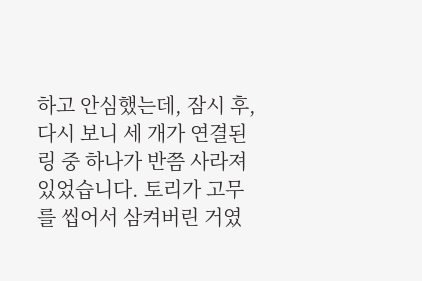하고 안심했는데, 잠시 후, 다시 보니 세 개가 연결된 링 중 하나가 반쯤 사라져 있었습니다. 토리가 고무를 씹어서 삼켜버린 거였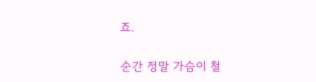죠.

순간 정말 가슴이 철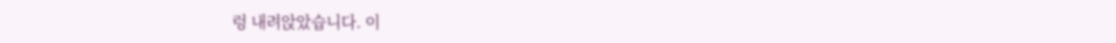렁 내려앉았습니다. 이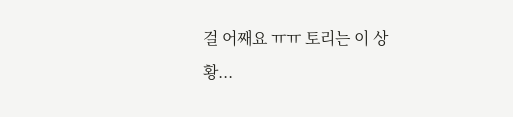걸 어째요 ㅠㅠ 토리는 이 상황...